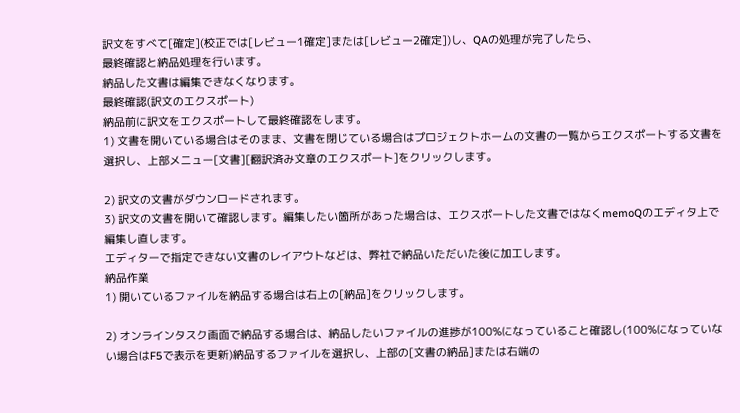訳文をすべて[確定](校正では[レビュー1確定]または[レビュー2確定])し、QAの処理が完了したら、
最終確認と納品処理を行います。
納品した文書は編集できなくなります。
最終確認(訳文のエクスポート)
納品前に訳文をエクスポートして最終確認をします。
1) 文書を開いている場合はそのまま、文書を閉じている場合はプロジェクトホームの文書の一覧からエクスポートする文書を選択し、上部メニュー[文書][翻訳済み文章のエクスポート]をクリックします。

2) 訳文の文書がダウンロードされます。
3) 訳文の文書を開いて確認します。編集したい箇所があった場合は、エクスポートした文書ではなくmemoQのエディタ上で編集し直します。
エディターで指定できない文書のレイアウトなどは、弊社で納品いただいた後に加工します。
納品作業
1) 開いているファイルを納品する場合は右上の[納品]をクリックします。

2) オンラインタスク画面で納品する場合は、納品したいファイルの進捗が100%になっていること確認し(100%になっていない場合はF5で表示を更新)納品するファイルを選択し、上部の[文書の納品]または右端の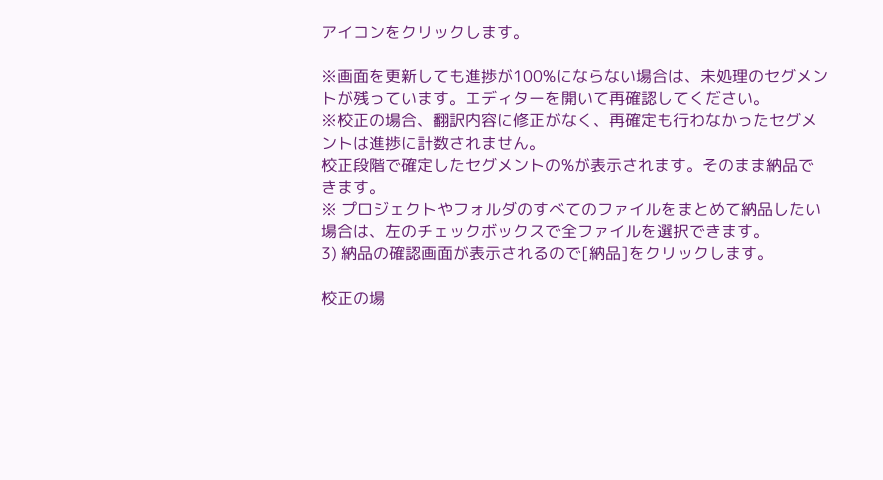アイコンをクリックします。

※画面を更新しても進捗が100%にならない場合は、未処理のセグメントが残っています。エディターを開いて再確認してください。
※校正の場合、翻訳内容に修正がなく、再確定も行わなかったセグメントは進捗に計数されません。
校正段階で確定したセグメントの%が表示されます。そのまま納品できます。
※ プロジェクトやフォルダのすべてのファイルをまとめて納品したい場合は、左のチェックボックスで全ファイルを選択できます。
3) 納品の確認画面が表示されるので[納品]をクリックします。

校正の場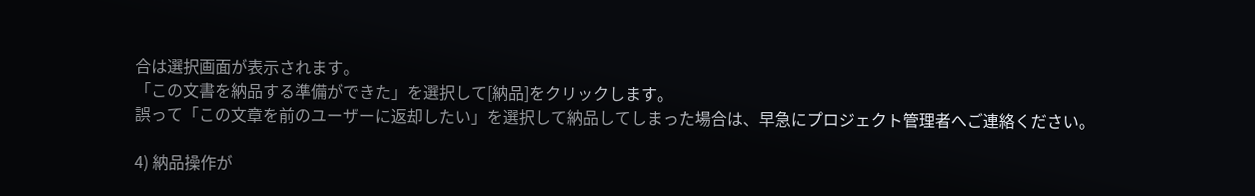合は選択画面が表示されます。
「この文書を納品する準備ができた」を選択して[納品]をクリックします。
誤って「この文章を前のユーザーに返却したい」を選択して納品してしまった場合は、早急にプロジェクト管理者へご連絡ください。

4) 納品操作が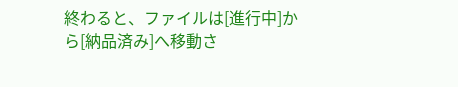終わると、ファイルは[進行中]から[納品済み]へ移動さ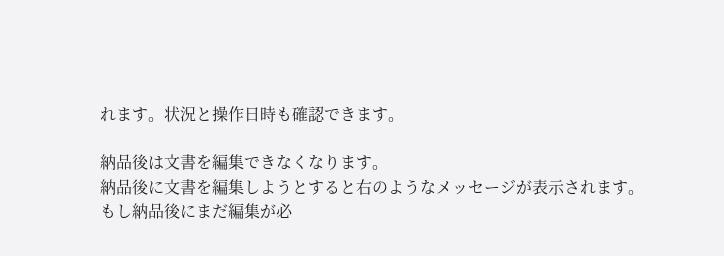れます。状況と操作日時も確認できます。

納品後は文書を編集できなくなります。
納品後に文書を編集しようとすると右のようなメッセージが表示されます。
もし納品後にまだ編集が必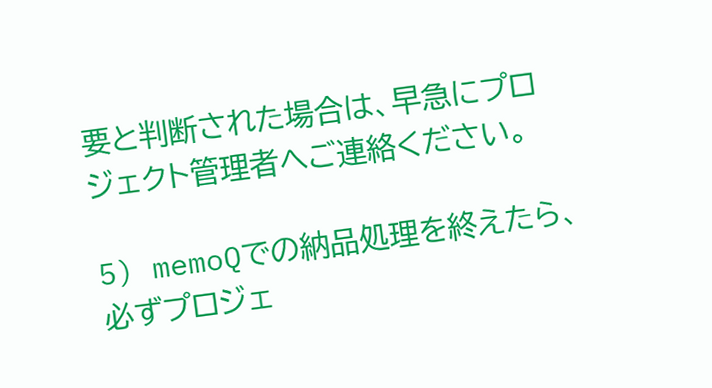要と判断された場合は、早急にプロジェクト管理者へご連絡ください。

5) memoQでの納品処理を終えたら、必ずプロジェ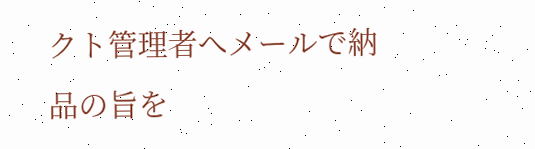クト管理者へメールで納品の旨を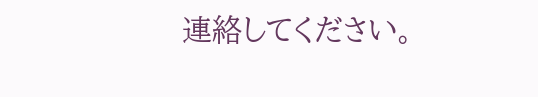連絡してください。